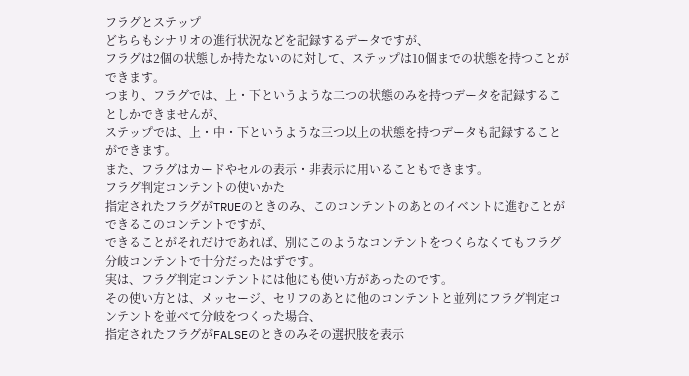フラグとステップ
どちらもシナリオの進行状況などを記録するデータですが、
フラグは2個の状態しか持たないのに対して、ステップは10個までの状態を持つことができます。
つまり、フラグでは、上・下というような二つの状態のみを持つデータを記録することしかできませんが、
ステップでは、上・中・下というような三つ以上の状態を持つデータも記録することができます。
また、フラグはカードやセルの表示・非表示に用いることもできます。
フラグ判定コンテントの使いかた
指定されたフラグがTRUEのときのみ、このコンテントのあとのイベントに進むことができるこのコンテントですが、
できることがそれだけであれば、別にこのようなコンテントをつくらなくてもフラグ分岐コンテントで十分だったはずです。
実は、フラグ判定コンテントには他にも使い方があったのです。
その使い方とは、メッセージ、セリフのあとに他のコンテントと並列にフラグ判定コンテントを並べて分岐をつくった場合、
指定されたフラグがFALSEのときのみその選択肢を表示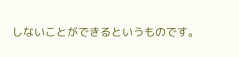しないことができるというものです。